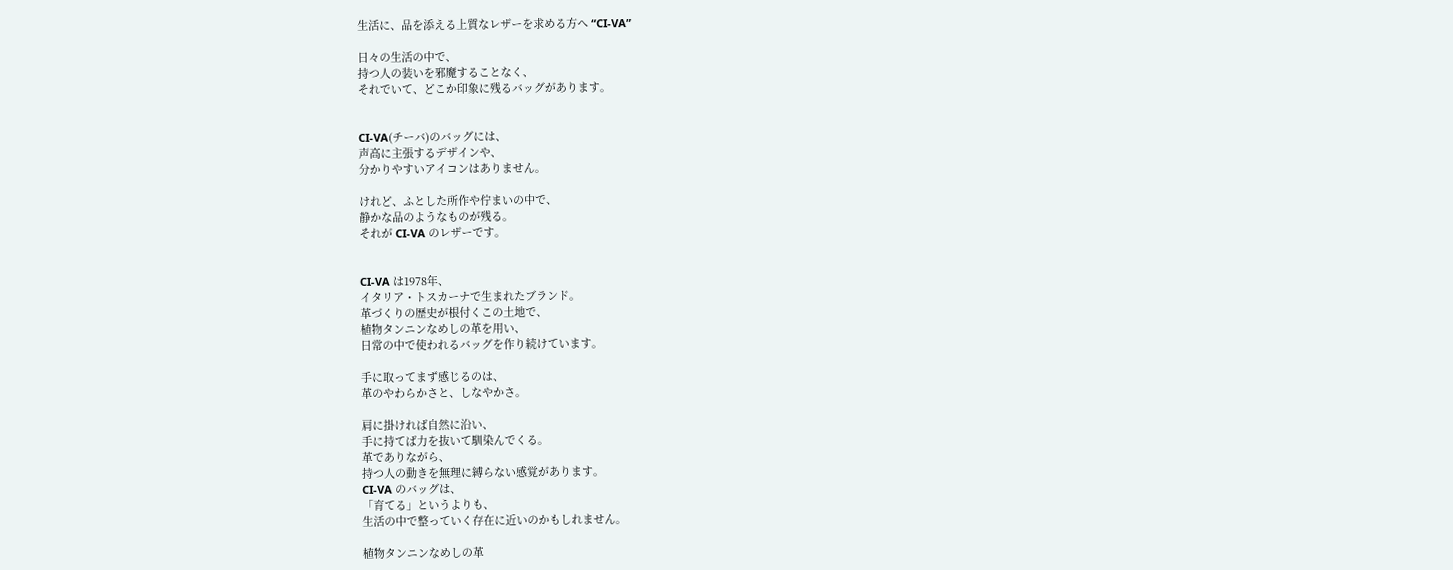生活に、品を添える上質なレザーを求める方へ “CI-VA”

日々の生活の中で、
持つ人の装いを邪魔することなく、
それでいて、どこか印象に残るバッグがあります。


CI-VA(チーバ)のバッグには、
声高に主張するデザインや、
分かりやすいアイコンはありません。

けれど、ふとした所作や佇まいの中で、
静かな品のようなものが残る。
それが CI-VA のレザーです。


CI-VA は1978年、
イタリア・トスカーナで生まれたブランド。
革づくりの歴史が根付くこの土地で、
植物タンニンなめしの革を用い、
日常の中で使われるバッグを作り続けています。

手に取ってまず感じるのは、
革のやわらかさと、しなやかさ。

肩に掛ければ自然に沿い、
手に持てば力を抜いて馴染んでくる。
革でありながら、
持つ人の動きを無理に縛らない感覚があります。
CI-VA のバッグは、
「育てる」というよりも、
生活の中で整っていく存在に近いのかもしれません。

植物タンニンなめしの革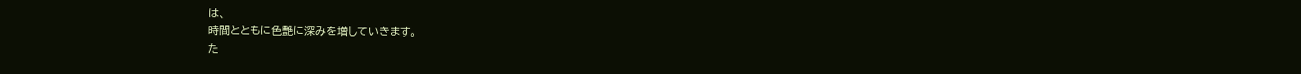は、
時間とともに色艶に深みを増していきます。
た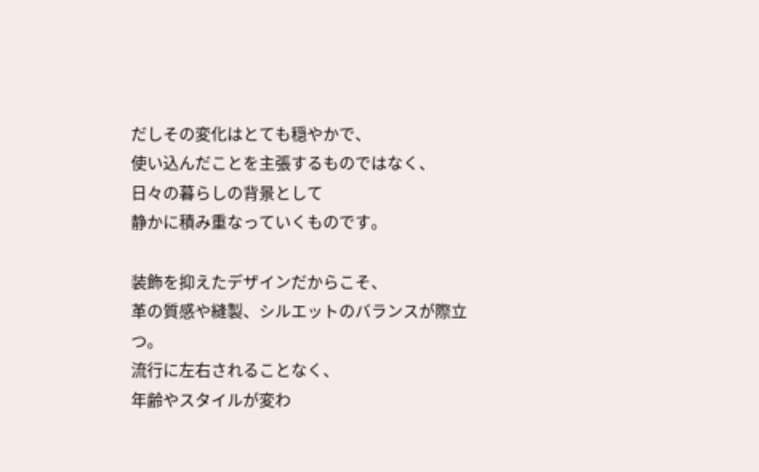だしその変化はとても穏やかで、
使い込んだことを主張するものではなく、
日々の暮らしの背景として
静かに積み重なっていくものです。

装飾を抑えたデザインだからこそ、
革の質感や縫製、シルエットのバランスが際立つ。
流行に左右されることなく、
年齢やスタイルが変わ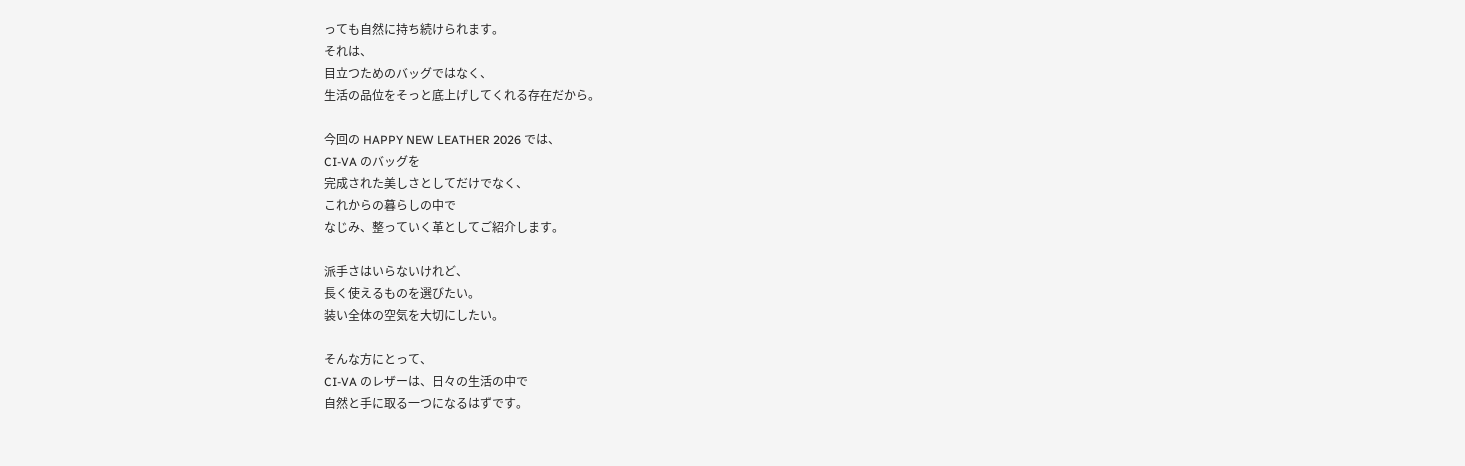っても自然に持ち続けられます。
それは、
目立つためのバッグではなく、
生活の品位をそっと底上げしてくれる存在だから。

今回の HAPPY NEW LEATHER 2026 では、
CI-VA のバッグを
完成された美しさとしてだけでなく、
これからの暮らしの中で
なじみ、整っていく革としてご紹介します。

派手さはいらないけれど、
長く使えるものを選びたい。
装い全体の空気を大切にしたい。

そんな方にとって、
CI-VA のレザーは、日々の生活の中で
自然と手に取る一つになるはずです。